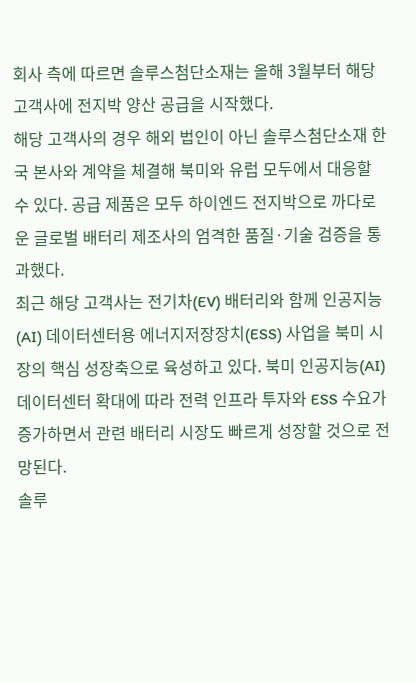회사 측에 따르면 솔루스첨단소재는 올해 3월부터 해당 고객사에 전지박 양산 공급을 시작했다.
해당 고객사의 경우 해외 법인이 아닌 솔루스첨단소재 한국 본사와 계약을 체결해 북미와 유럽 모두에서 대응할 수 있다. 공급 제품은 모두 하이엔드 전지박으로 까다로운 글로벌 배터리 제조사의 엄격한 품질·기술 검증을 통과했다.
최근 해당 고객사는 전기차(EV) 배터리와 함께 인공지능(AI) 데이터센터용 에너지저장장치(ESS) 사업을 북미 시장의 핵심 성장축으로 육성하고 있다. 북미 인공지능(AI) 데이터센터 확대에 따라 전력 인프라 투자와 ESS 수요가 증가하면서 관련 배터리 시장도 빠르게 성장할 것으로 전망된다.
솔루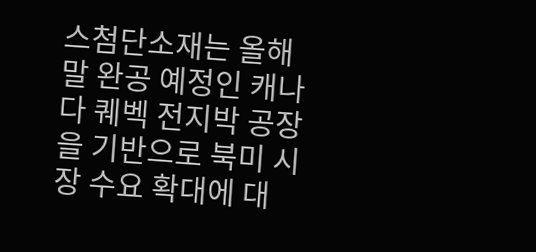스첨단소재는 올해 말 완공 예정인 캐나다 퀘벡 전지박 공장을 기반으로 북미 시장 수요 확대에 대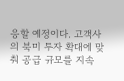응할 예정이다. 고객사의 북미 투자 확대에 맞춰 공급 규모를 지속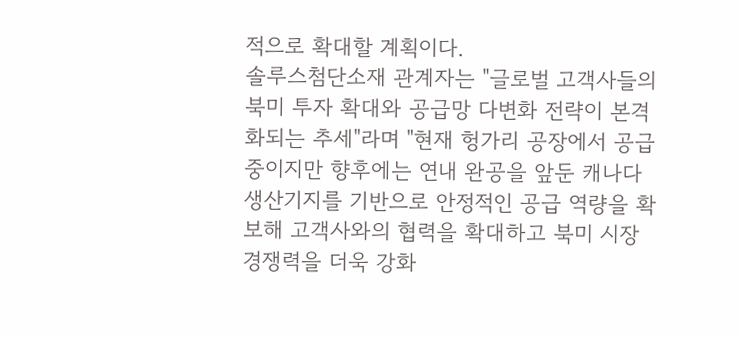적으로 확대할 계획이다.
솔루스첨단소재 관계자는 "글로벌 고객사들의 북미 투자 확대와 공급망 다변화 전략이 본격화되는 추세"라며 "현재 헝가리 공장에서 공급 중이지만 향후에는 연내 완공을 앞둔 캐나다 생산기지를 기반으로 안정적인 공급 역량을 확보해 고객사와의 협력을 확대하고 북미 시장 경쟁력을 더욱 강화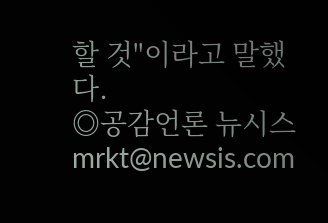할 것"이라고 말했다.
◎공감언론 뉴시스 mrkt@newsis.com